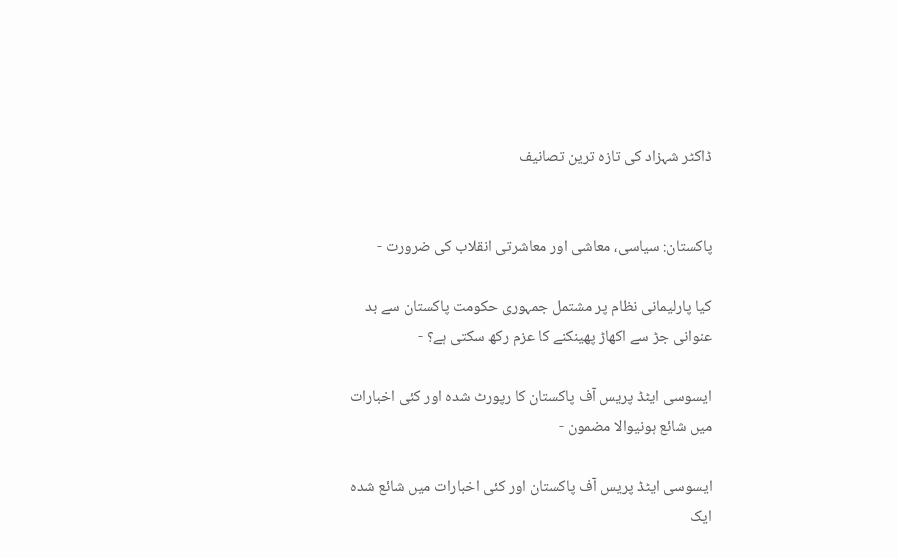ڈاکٹر شہزاد کی تازہ ترین تصانیف


پاکستان: سیاسی، معاشی اور معاشرتی انقلاب کی ضرورت -

کیا پارلیمانی نظام پر مشتمل جمہوری حکومت پاکستان سے بد عنوانی جڑ سے اکھاڑ پھینکنے کا عزم رکھ سکتی ہے؟ -

ایسوسی ایٹڈ پریس آف پاکستان کا رپورٹ شدہ اور کئی اخبارات میں شائع ہونیوالا مضمون -

ایسوسی ایٹڈ پریس آف پاکستان اور کئی اخبارات میں شائع شدہ ایک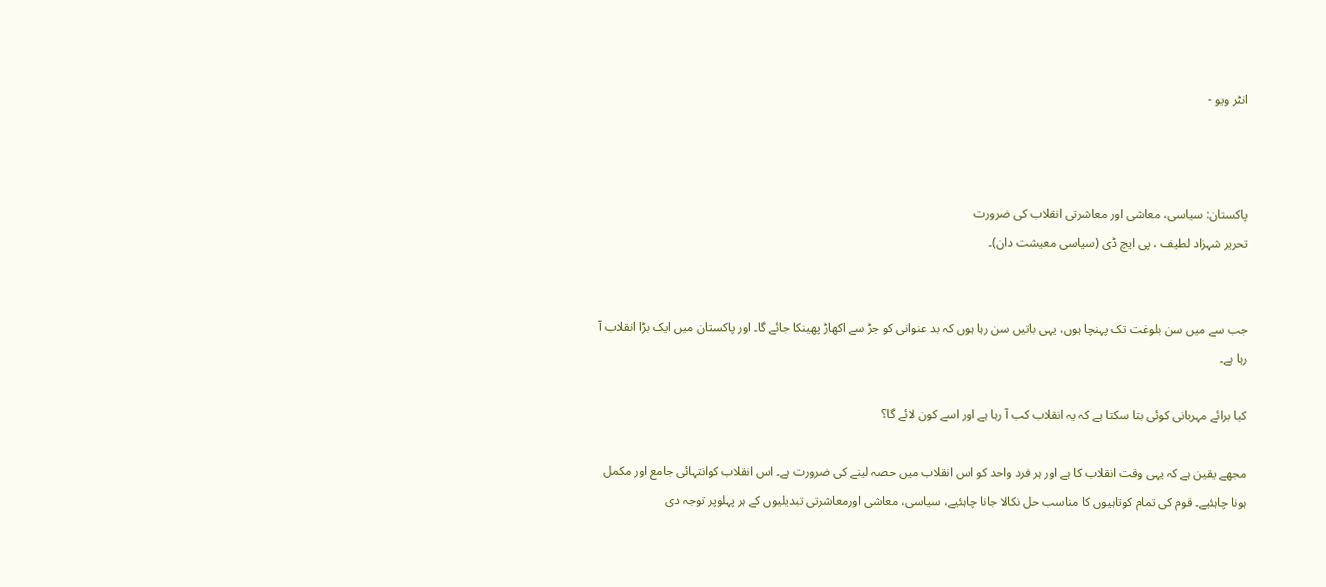انٹر ویو -



پاکستان: سیاسی، معاشی اور معاشرتی انقلاب کی ضرورت
تحریر شہزاد لطیف ، پی ایچ ڈی (سیاسی معیشت دان)۔


جب سے میں سن بلوغت تک پہنچا ہوں، یہی باتیں سن رہا ہوں کہ بد عنوانی کو جڑ سے اکھاڑ پھینکا جائے گا۔ اور پاکستان میں ایک بڑا انقلاب آ رہا ہے۔

کیا برائے مہربانی کوئی بتا سکتا ہے کہ یہ انقلاب کب آ رہا ہے اور اسے کون لائے گا؟

مجھے یقین ہے کہ یہی وقت انقلاب کا ہے اور ہر فرد واحد کو اس انقلاب میں حصہ لینے کی ضرورت ہے۔ اس انقلاب کوانتہائی جامع اور مکمل ہونا چاہئیے۔ قوم کی تمام کوتاہیوں کا مناسب حل نکالا جانا چاہئیے، سیاسی، معاشی اورمعاشرتی تبدیلیوں کے ہر پہلوپر توجہ دی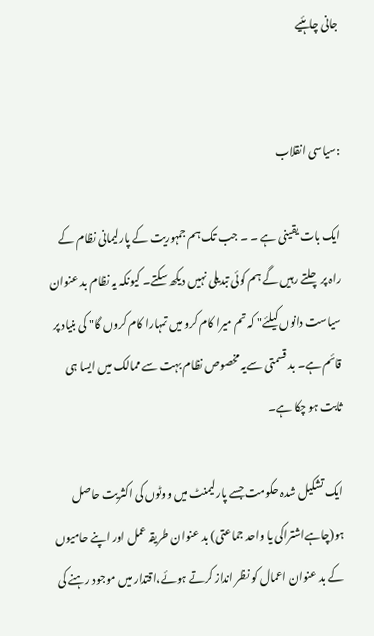جانی چاہئیے


:سیاسی انقلاب

ایک بات یقینی ہے ۔ ۔ جب تک ہم جمہوریت کے پارلیمانی نظام کے راہ پر چلتے رہیں گے ہم کوئی تبدیلی نہیں دیکھ سکتے۔ کیونکہ یہ نظام بد عنوان سیاست دانوں کیلئے" کہ تم میرا کام کرو میں تمہارا کام کروں گا" کی بنیاد پر قائم ہے۔ بد قسمتی سےیہ مخصوص نظام بہت سے ممالک میں ایسا ہی ثابت ہو چکا ہے۔

ایک تشکیل شدہ حکومت جسے پارلیمنٹ میں ووٹوں کی اکثریت حاصل ہو(چاہےاشتراکی یا واحد جماعتی) بد عنوان طریقہ عمل اور اپنے حامیوں کے بد عنوان اعمال کو نظر انداز کرتے ہوئے،اقتدار میں موجود رہنے کی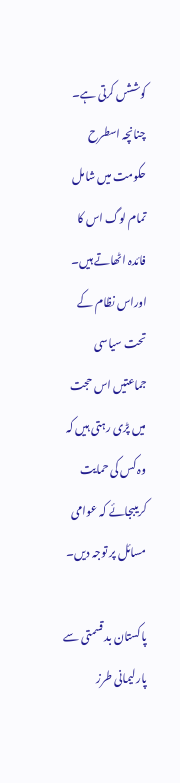کوششں کرتی ہے۔ چنانچہ اسطرح حکومت میں شامل تمام لوگ اس کا فائدہ اٹھاتے ہیں۔ اوراس نظام کے تحت سیاسی جماعتیں اس حجت میں پڑی رہتی ہیں کہ وہ کس کی حمایت کریںبجائے کہ عوامی مسائل پر توجہ دیں۔

پاکستان بد قسمتی سے پارلیمانی طرز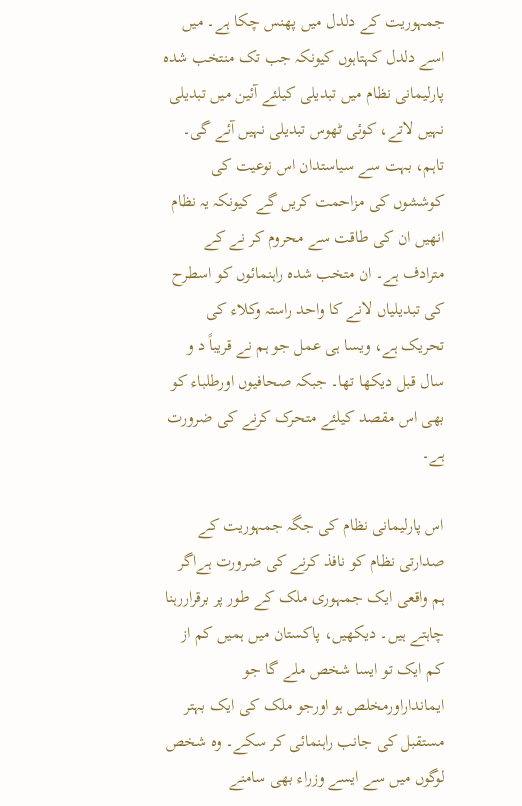جمہوریت کے دلدل میں پھنس چکا ہے۔ میں اسے دلدل کہتاہوں کیونکہ جب تک منتخب شدہ پارلیمانی نظام میں تبدیلی کیلئے آئین میں تبدیلی نہیں لاتے، کوئی ٹھوس تبدیلی نہیں آئے گی۔ تاہم، بہت سے سیاستدان اس نوعیت کی کوششوں کی مزاحمت کریں گے کیونکہ یہ نظام انھیں ان کی طاقت سے محروم کر نے کے مترادف ہے۔ ان متخب شدہ راہنمائوں کو اسطرح کی تبدیلیاں لانے کا واحد راستہ وکلاء کی تحریک ہے، ویسا ہی عمل جو ہم نے قریباً د و سال قبل دیکھا تھا۔ جبکہ صحافیوں اورطلباء کو بھی اس مقصد کیلئے متحرک کرنے کی ضرورت ہے۔

اس پارلیمانی نظام کی جگہ جمہوریت کے صدارتی نظام کو نافذ کرنے کی ضرورت ہےاگر ہم واقعی ایک جمہوری ملک کے طور پر برقراررہنا چاہتے ہیں۔ دیکھیں، پاکستان میں ہمیں کم از کم ایک تو ایسا شخص ملے گا جو ایمانداراورمخلص ہو اورجو ملک کی ایک بہتر مستقبل کی جانب راہنمائی کر سکے۔ وہ شخص لوگوں میں سے ایسے وزراء بھی سامنے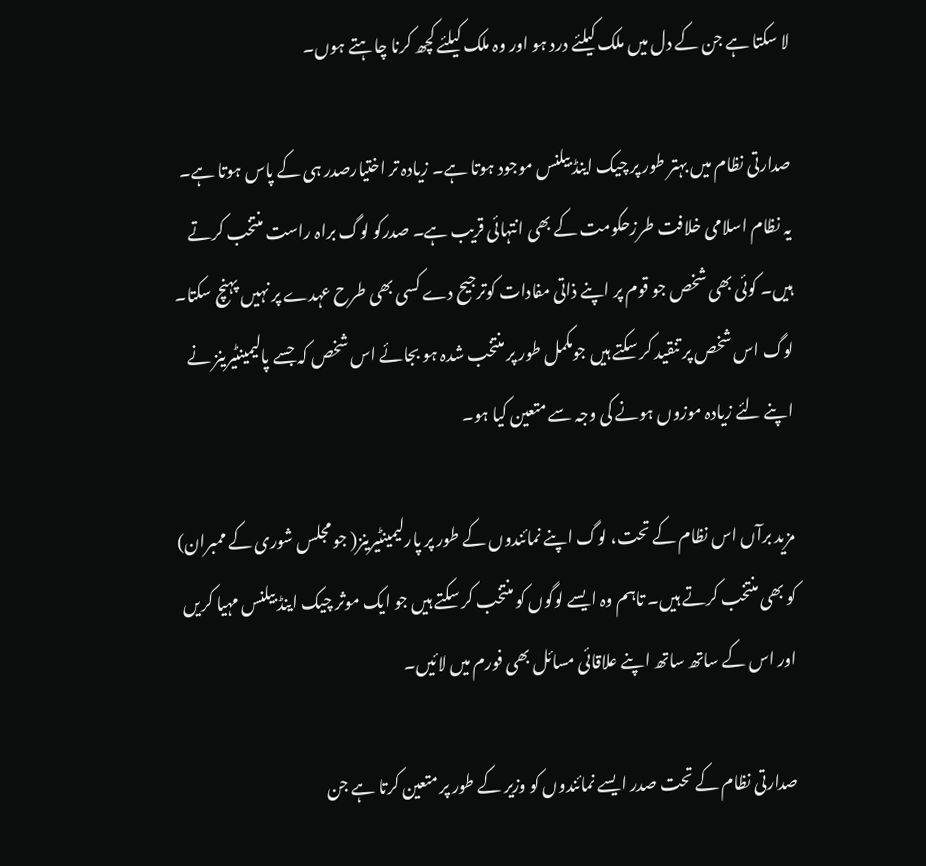لا سکتا ہے جن کے دل میں ملک کیلئے درد ہو اور وہ ملک کیلئے کچھ کرنا چاہتے ہوں۔

صدارتی نظام میں بہتر طور پر چیک اینڈ بیلنس موجود ہوتا ہے۔ زیادہ تر اختیارصدر ہی کے پاس ہوتا ہے۔ یہ نظام اسلامی خلافت طرزحکومت کے بھی انتہائی قریب ہے۔ صدرکو لوگ براہ راست منتخب کرتے ہیں۔ کوئی بھی شخص جو قوم پر اپنے ذاتی مفادات کوترجیح دے کسی بھی طرح عہدے پر نہیں پہنچ سکتا۔ لوگ اس شخص پر تنقید کر سکتے ہیں جومکمل طور پر منتخب شدہ ہو بجائے اس شخص کہ جسے پالیمینٹیرینز نے اپنے لئے زیادہ موزوں ہونے کی وجہ سے متعین کیا ہو۔

مزید برآں اس نظام کے تحت، لوگ اپنے نمائندوں کے طور پر پارلیمینٹیرینز( جو مجلس شوری کے ممبران) کو بھی منتخب کرتے ہیں۔ تاہم وہ ایسے لوگوں کو منتخب کر سکتے ہیں جو ایک موثر چیک اینڈ بیلنس مہیا کریں اور اس کے ساتھ ساتھ اپنے علاقائی مسائل بھی فورم میں لائیں۔

صدارتی نظام کے تحت صدر ایسے نمائندوں کو وزیر کے طور پر متعین کرتا ہے جن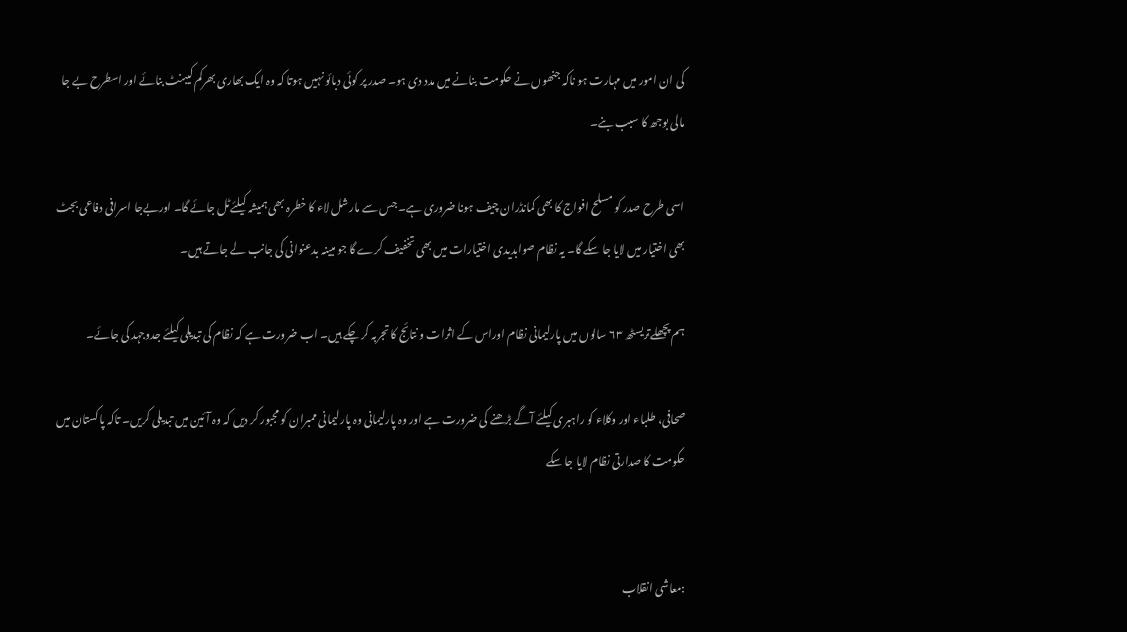کی ان امور میں مہارت ہو ناکہ جنھوں نے حکومت بنانے میں مدد دی ہو۔ صدر پر کوئی دبائو نہیں ہوتا کہ وہ ایک بھاری بھرکم کیبنٹ بنائے اور اسطرح بے جا مالی بوجھ کا سبب بنے۔

اسی طرح صدر کو مسلح افواج کا بھی کمانڈران چیف ہونا ضروری ہے۔ جس سے مارشل لاء کا خطرہ بھی ہمیشہ کیلئےٹل جائے گا۔ اوربےجا اسرافی دفاعی بجٹ بھی اختیار میں لایا جا سکے گا۔ یہ نظام صوابدیدی اختیارات میں بھی تخفیف کرے گا جو مبینہ بدعنوانی کی جانب لے جاتے ہیں۔

ہم پچھلےتریسٹھ ۶۳ سالوں میں پارلیمانی نظام اوراس کے اثرات و نتائج کا تجربہ کر چکے ہیں۔ اب ضرورت ہے کہ نظام کی تبدیلی کیلئے جدوجہد کی جائے۔

صحافی، طلباء اور وکلاء کو راہبری کیلئے آگے بڑھنے کی ضرورت ہے اور وہ پارلیمانی وہ پارلیمانی ممبران کو مجبور کر دیں کہ وہ آئین میں تبدیلی کریں۔ تاکہ پاکستان میں حکومت کا صدارتی نظام لایا جا سکے


:معاشی انقلاب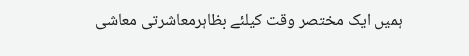ہمیں ایک مختصر وقت کیلئے بظاہرمعاشرتی معاشی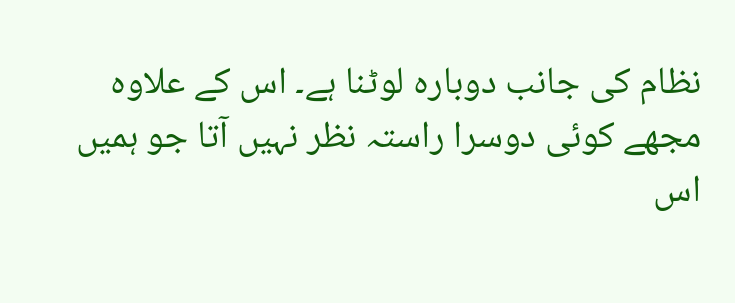نظام کی جانب دوبارہ لوٹنا ہے۔ اس کے علاوہ مجھے کوئی دوسرا راستہ نظر نہیں آتا جو ہمیں اس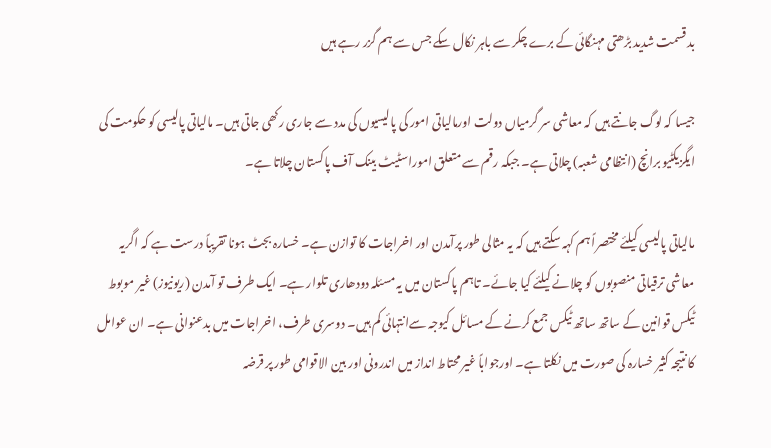بد قسمت شدید بڑھتی مہنگائی کے برے چکر سے باہر نکال سکے جس سے ہم گزر رہے ہیں

جیسا کہ لوگ جانتے ہیں کہ معاشی سر گرمیاں دولت اورمالیاتی امور کی پالیسیوں کی مدد سے جاری رکھی جاتی ہیں۔ مالیاتی پالیسی کو حکومت کی ایگزیکٹیو برانچ (انتظامی شعبہ) چلاتی ہے۔ جبکہ رقم سے متعلق اموراسٹیٹ بینک آف پاکستان چلاتا ہے۔

مالیاتی پالیسی کیلئے مختصراً ہم کہہ سکتے ہیں کہ یہ مثالی طور پرآمدن اور اخراجات کا توازن ہے۔ خسارہ بجٹ ہونا تقریباً درست ہے کہ اگریہ معاشی ترقیاتی منصوبوں کو چلانے کیلئے کیا جائے۔ تاہم پاکستان میں یہ مسئلہ دودھاری تلوار ہے۔ ایک طرف تو آمدن (ریونیوز) غیر موبوط ٹیکس قوانین کے ساتھ ساتھ ٹیکس جمع کرنے کے مسائل کیوجہ سےانتہائی کم ہیں۔ دوسری طرف، اخراجات میں بدعنوانی ہے۔ ان عوامل کا نتیجہ کثیر خسارہ کی صورت میں نکلتا ہے۔ اورجواباً غیر محتاط انداز میں اندرونی اور بین الاقوامی طور پر قرضہ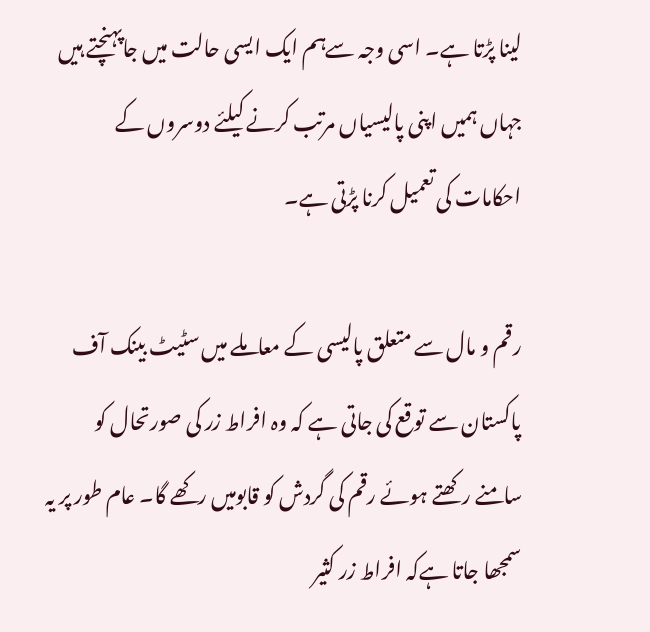لینا پڑتا ہے۔ اسی وجہ سےہم ایک ایسی حالت میں جاپہنچتے ہیں جہاں ہمیں اپنی پالیسیاں مرتب کرنے کیلئے دوسروں کے احکامات کی تعمیل کرنا پڑتی ہے۔

رقم و مال سے متعلق پالیسی کے معاملے میں سٹیٹ بینک آف پاکستان سے توقع کی جاتی ہے کہ وہ افراط زر کی صورتحال کو سامنے رکھتے ہوئے رقم کی گردش کو قابومیں رکھے گا۔ عام طور پر یہ سمجھا جاتا ہےکہ افراط زر کثیر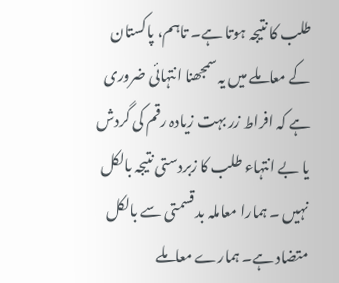طلب کا نتیجہ ہوتا ہے۔ تاہم، پاکستان کے معاملے میں یہ سمجھنا انتہائی ضروری ہے کہ افراط زر بہت زیادہ رقم کی گردش یا بے انتہاء طلب کا زبردستی نتیجہ بالکل نہیں ۔ ہمارا معاملہ بد قسمتی سے بالکل متضاد ہے۔ ہمارے معاملے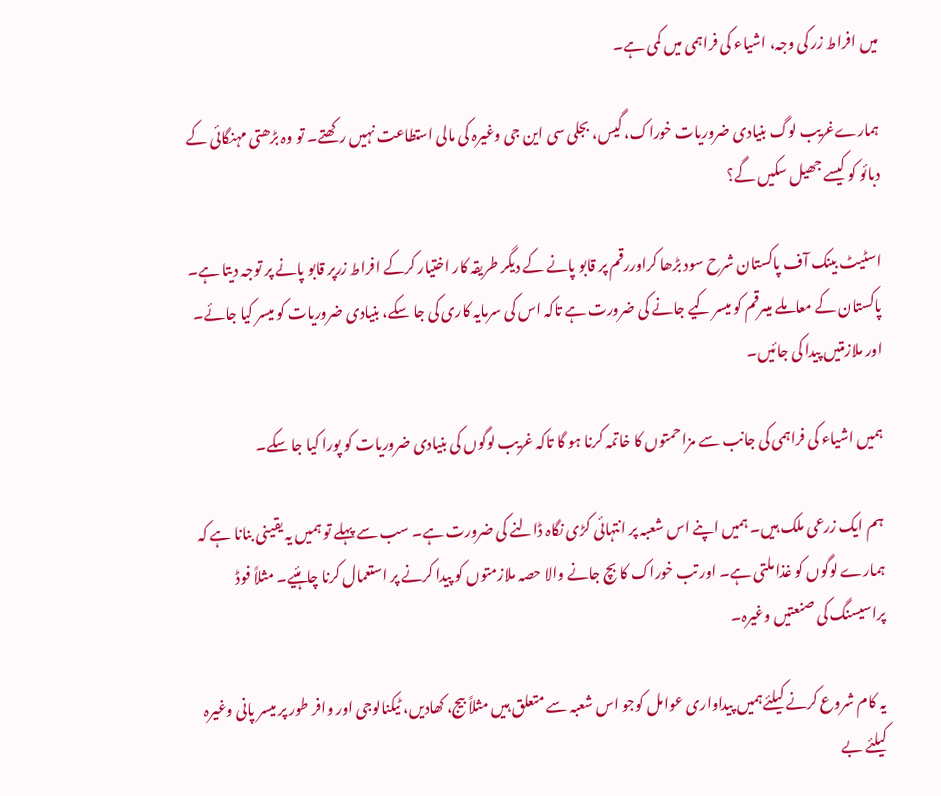میں افراط زر کی وجہ، اشیاء کی فراہمی میں کمی ہے۔

ہمارےغریب لوگ بنیادی ضروریات خوراک، گیس، بجلی سی این جی وغیرہ کی مالی استطاعت نہیں رکھتے۔ تو وہ بڑھتی مہنگائی کے دبائو کو کیسے جھیل سکیں گے؟

اسٹیٹ بینک آف پاکستان شرح سود بڑھا کراوررقم پر قابو پانے کے دیگر طریقہ کار اختیار کرکے افراط زرپر قابو پانے پر توجہ دیتا ہے۔ پاکستان کے معاملے میںرقم کو میسر کیے جانے کی ضرورت ہے تاکہ اس کی سرمایہ کاری کی جا سکے، بنیادی ضروریات کو میسر کیا جائے۔ اور ملازمتیں پیدا کی جائیں۔

ہمیں اشیاء کی فراہمی کی جانب سے مزاحمتوں کا خاتمہ کرنا ہو گا تاکہ غریب لوگوں کی بنیادی ضروریات کو پورا کیا جا سکے۔

ہم ایک زرعی ملک ہیں۔ ہمیں اپنے اس شعبہ پر انتہائی کڑی نگاہ ڈالنے کی ضرورت ہے۔ سب سے پہلے تو ہمیں یہ یقینی بنانا ہے کہ ہمارے لوگوں کو غذا ملتی ہے۔ اور تب خوراک کا بچ جانے والا حصہ ملازمتوں کو پیدا کرنے پر استعمال کرنا چاہئیے۔ مثلاً فوڈ پراسیسنگ کی صنعتیں وغیرہ۔

یہ کام شروع کرنے کیلئےہمیں پیداواری عوامل کوجو اس شعبہ سے متعلق ہیں مثلاً بیج، کھادیں، ٹیکنالوجی اور وافر طور پر میسر پانی وغیرہ کیلئے بے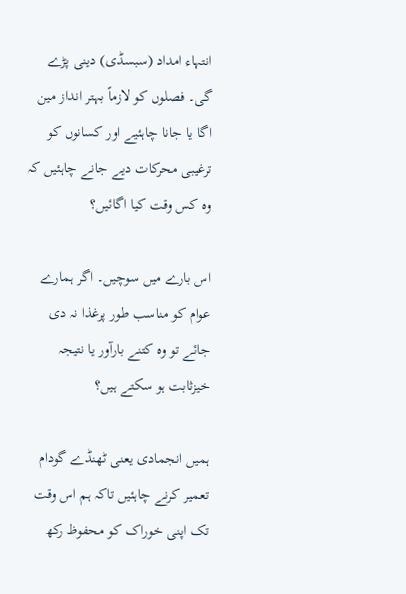انتہاء امداد (سبسڈی) دینی پڑے گی۔ فصلوں کو لازماً بہتر انداز مین اگا یا جانا چاہئیے اور کسانوں کو ترغیبی محرکات دیے جانے چاہئیں کہ وہ کس وقت کیا اگائیں؟

اس بارے میں سوچیں۔ اگر ہمارے عوام کو مناسب طور پرغذا نہ دی جائے تو وہ کتنے بارآور یا نتیجہ خیزثابت ہو سکتے ہیں؟

ہمیں انجمادی یعنی ٹھنڈے گودام تعمیر کرنے چاہئیں تاکہ ہم اس وقت تک اپنی خوراک کو محفوظ رکھ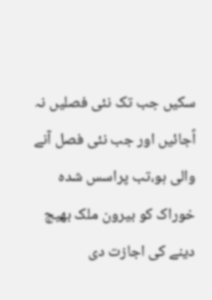سکیں جب تک نئی فصلیں نہ اًجائیں اور جب نئی فصل آنے والی ہو،تب پراسس شدہ خوراک کو بیرون ملک بھیج دینے کی اجازت دی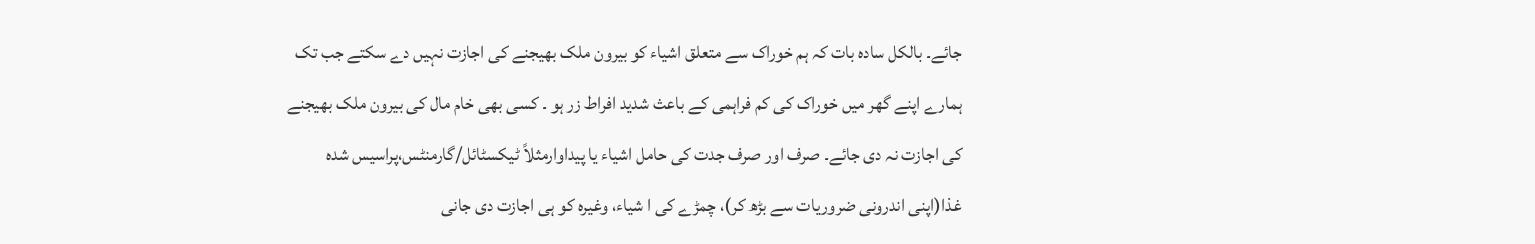جائے۔ بالکل سادہ بات کہ ہم خوراک سے متعلق اشیاء کو بیرون ملک بھیجنے کی اجازت نہیں دے سکتے جب تک ہمارے اپنے گھر میں خوراک کی کم فراہمی کے باعث شدید افراط زر ہو ۔ کسی بھی خام مال کی بیرون ملک بھیجنے کی اجازت نہ دی جائے۔ صرف اور صرف جدت کی حامل اشیاء یا پیداوارمثلاً ٹیکسٹائل/گارمنٹس،پراسیس شدہ غذا(اپنی اندرونی ضروریات سے بڑھ کر)، چمڑے کی ا شیاء، وغیرہ کو ہی اجازت دی جانی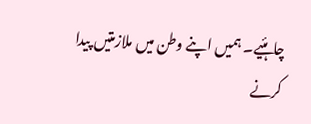چاہئیے۔ ہمیں اپنے وطن میں ملازمتیں پیدا کرنے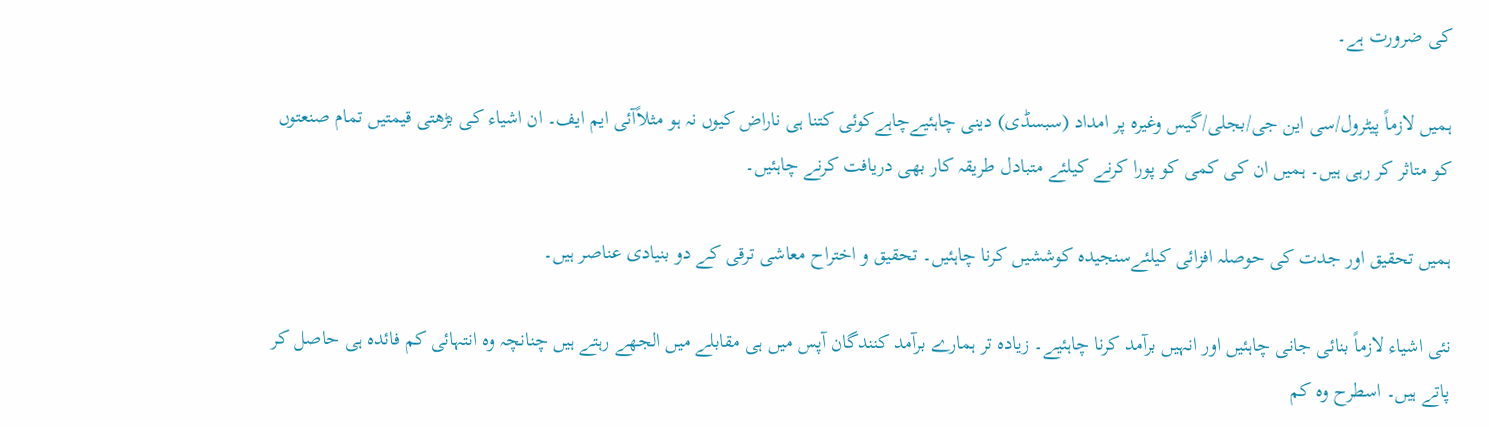کی ضرورت ہے۔

ہمیں لازماً پیٹرول/سی این جی/بجلی/گیس وغیرہ پر امداد (سبسڈی) دینی چاہئیےچاہےکوئی کتنا ہی ناراض کیوں نہ ہو مثلاًآئی ایم ایف۔ ان اشیاء کی بڑھتی قیمتیں تمام صنعتوں کو متاثر کر رہی ہیں۔ ہمیں ان کی کمی کو پورا کرنے کیلئے متبادل طریقہ کار بھی دریافت کرنے چاہئیں۔

ہمیں تحقیق اور جدت کی حوصلہ افزائی کیلئےسنجیدہ کوششیں کرنا چاہئیں۔ تحقیق و اختراح معاشی ترقی کے دو بنیادی عناصر ہیں۔

نئی اشیاء لازماً بنائی جانی چاہئیں اور انہیں برآمد کرنا چاہئیے۔ زیادہ تر ہمارے برآمد کنندگان آپس میں ہی مقابلے میں الجھے رہتے ہیں چنانچہ وہ انتہائی کم فائدہ ہی حاصل کر پاتے ہیں۔ اسطرح وہ کم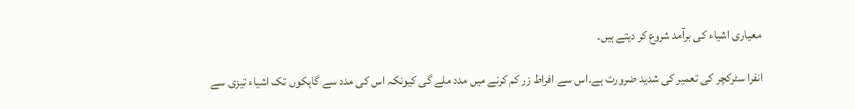معیاری اشیاء کی برآمد شروع کر دیتے ہیں۔

انفرا سٹرکچر کی تعمیر کی شدید ضرورت ہے۔اس سے افراط زر کم کرنے میں مدد ملے گی کیونکہ اس کی مدد سے گاہکوں تک اشیاء تیزی سے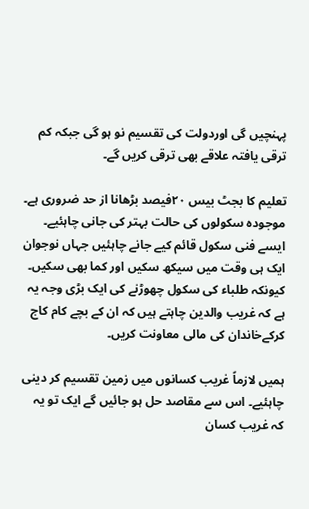پہنچیں گی اوردولت کی تقسیم نو ہو گی جبکہ کم ترقی یافتہ علاقے بھی ترقی کریں گے۔

تعلیم کا بجٹ بیس ۲۰فیصد بڑھانا از حد ضروری ہے۔ موجودہ سکولوں کی حالت بہتر کی جانی چاہئیے۔ ایسے فنی سکول قائم کیے جانے چاہئیں جہاں نوجوان ایک ہی وقت میں سیکھ سکیں اور کما بھی سکیں۔ کیونکہ طلباء کی سکول چھوڑنے کی ایک بڑی وجہ یہ ہے کہ غریب والدین چاہتے ہیں کہ ان کے بچے کام کاج کرکےخاندان کی مالی معاونت کریں۔

ہمیں لازماً غریب کسانوں میں زمین تقسیم کر دینی چاہئیے۔ اس سے مقاصد حل ہو جائیں گے ایک تو یہ کہ غریب کسان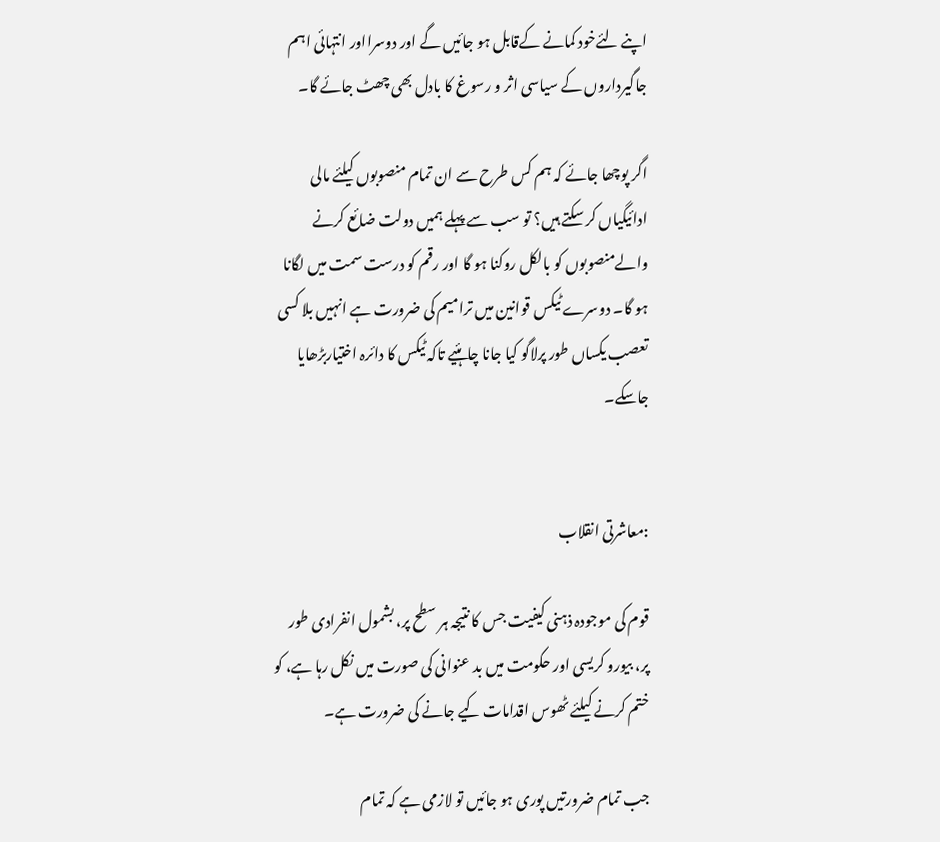اپنے لئےخود کمانے کےقابل ہو جائیں گے اور دوسرااور انتہائی اہم جاگیرداروں کے سیاسی اثر و رسوغ کا بادل بھی چھٹ جائے گا۔

اگر پوچھا جائے کہ ہم کس طرح سے ان تمام منصوبوں کیلئے مالی ادائیگیاں کر سکتے ہیں؟ تو سب سے پہلے ہمیں دولت ضائع کرنے والےمنصوبوں کو بالکل روکنا ہو گا اور رقم کو درست سمت میں لگانا ہو گا۔ دوسرے ٹیکس قوانین میں ترامیم کی ضرورت ہے انہیں بلا کسی تعصب یکساں طور پرلاگو کیا جانا چاہئیے تاکہ ٹیکس کا دائرہ اختیاربڑھایا جاسکے۔


:معاشرتی انقلاب

قوم کی موجودہ ذہنی کیفیت جس کا نتیجہ ہر سطح پر، بشمول انفرادی طور پر، بیورو کریسی اور حکومت میں بد عنوانی کی صورت میں نکل رہا ہے، کو ختم کرنے کیلئے ٹھوس اقدامات کیے جانے کی ضرورت ہے۔

جب تمام ضرورتیں پوری ہو جائیں تو لازمی ہے کہ تمام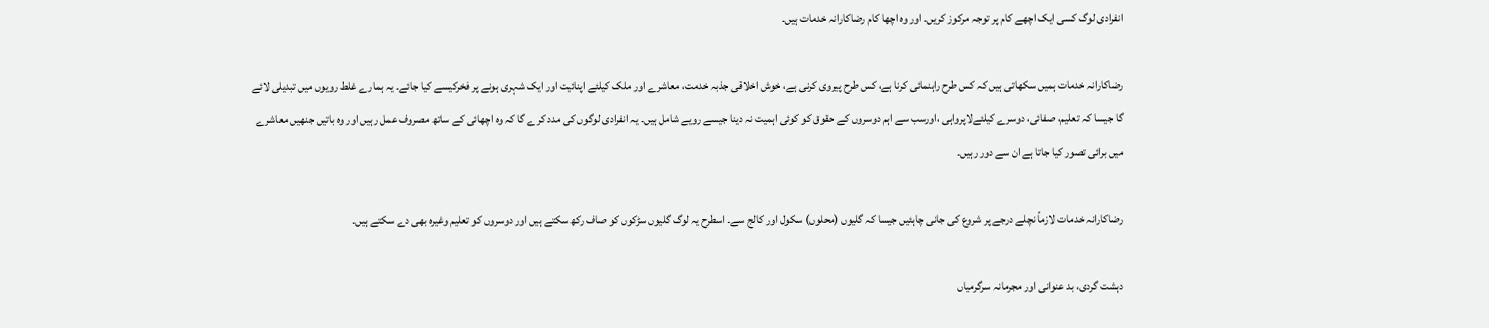انفرادی لوگ کسی ایک اچھے کام پر توجہ مرکوز کریں۔ اور وہ اچھا کام رضاکارانہ خدمات ہیں۔

رضاکارانہ خدمات ہمیں سکھاتی ہیں کہ کس طرح راہنمائی کرنا ہے، کس طرح پیروی کرنی ہے، خوش اخلاقی جذبہ خدمت، معاشرے اور ملک کیلئے اپنائیت اور ایک شہری ہونے پر فخرکیسے کیا جائے۔ یہ ہمارے غلط رویوں میں تبدیلی لائے گا جیسا کہ تعلیم، صفائی، دوسرے کیلئےلاپرواہی ،اورسب سے اہم دوسروں کے حقوق کو کوئی اہمیت نہ دینا جیسے رویے شامل ہیں۔ یہ انفرادی لوگوں کی مدد کرے گا کہ وہ اچھائی کے ساتھ مصروف عمل رہیں اور وہ باتیں جنھیں معاشرے میں برائی تصور کیا جاتا ہے ان سے دور رہیں۔

رضاکارانہ خدمات لازماً نچلے درجے پر شروع کی جانی چاہئیں جیسا کہ گلیوں (محلوں) سکول اور کالج سے۔ اسطرح یہ لوگ گلیوں سڑکوں کو صاف رکھ سکتے ہیں اور دوسروں کو تعلیم وغیرہ بھی دے سکتے ہیں۔

دہشت گردی، بد عنوانی اور مجرمانہ سرگرمیاں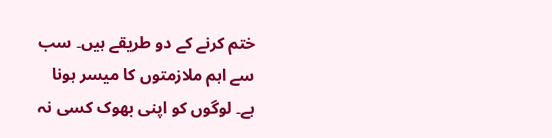ختم کرنے کے دو طریقے ہیں۔ سب سے اہم ملازمتوں کا میسر ہونا ہے۔ لوگوں کو اپنی بھوک کسی نہ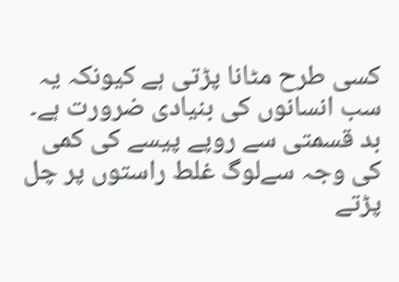کسی طرح مٹانا پڑتی ہے کیونکہ یہ سب انسانوں کی بنیادی ضرورت ہے۔ بد قسمتی سے روپے پیسے کی کمی کی وجہ سےلوگ غلط راستوں پر چل پڑتے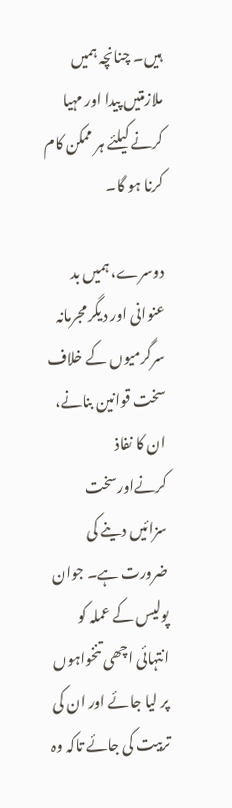ہیں۔ چنانچہ ہمیں ملازمتیں پیدا اور مہیا کرنے کیلئے ہر ممکن کام کرنا ہو گا۔

دوسرے، ہمیں بد عنوانی اور دیگر مجرمانہ سرگرمیوں کے خلاف سخت قوانین بنانے، ان کا نفاذ کرنےاورسخت سزائیں دینے کی ضرورت ہے۔ جوان پولیس کے عملہ کو انتہائی اچھی تنخواہوں پر لیا جائے اور ان کی تربیت کی جائے تاکہ وہ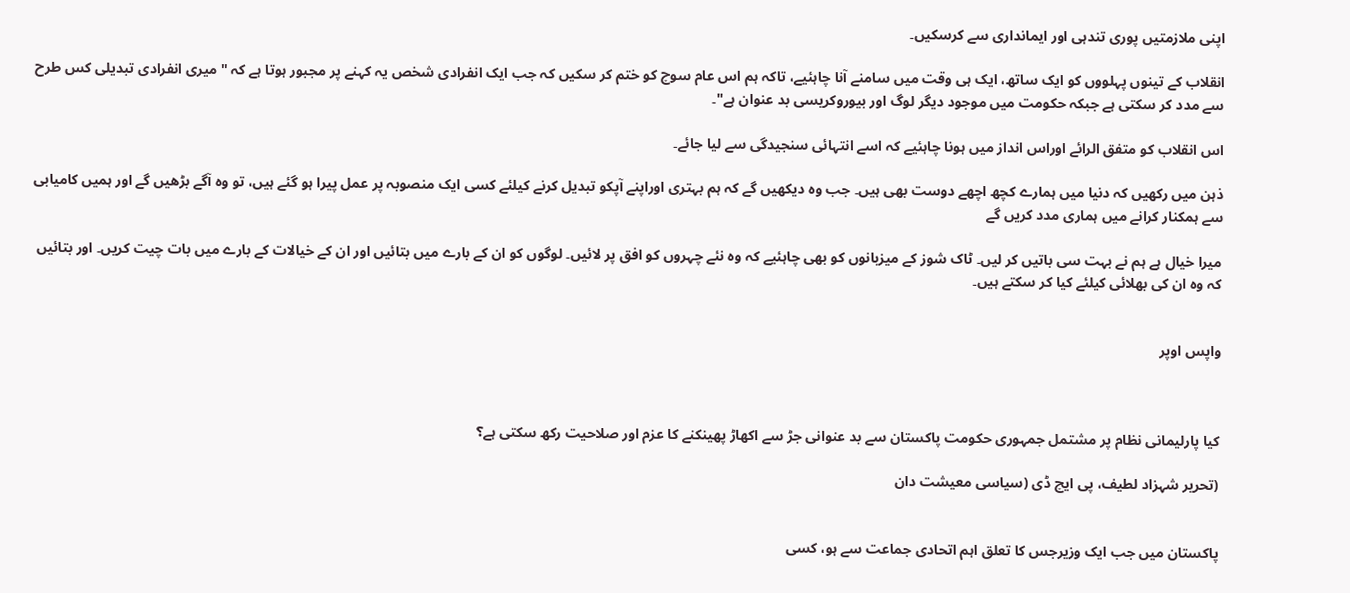اپنی ملازمتیں پوری تندہی اور ایمانداری سے کرسکیں۔

انقلاب کے تینوں پہلووں کو ایک ساتھ، ایک ہی وقت میں سامنے آنا چاہئیے، تاکہ ہم اس عام سوچ کو ختم کر سکیں کہ جب ایک انفرادی شخص یہ کہنے پر مجبور ہوتا ہے کہ "میری انفرادی تبدیلی کس طرح سے مدد کر سکتی ہے جبکہ حکومت میں موجود دیگر لوگ اور بیوروکریسی بد عنوان ہے"۔

اس انقلاب کو متفق الرائے اوراس انداز میں ہونا چاہئیے کہ اسے انتہائی سنجیدگی سے لیا جائے۔

ذہن میں رکھیں کہ دنیا میں ہمارے کچھ اچھے دوست بھی ہیں۔ جب وہ دیکھیں گے کہ ہم بہتری اوراپنے آپکو تبدیل کرنے کیلئے کسی ایک منصوبہ پر عمل پیرا ہو گئے ہیں، تو وہ آگے بڑھیں گے اور ہمیں کامیابی سے ہمکنار کرانے میں ہماری مدد کریں گے

میرا خیال ہے ہم نے بہت سی باتیں کر لیں۔ ٹاک شوز کے میزبانوں کو بھی چاہئیے کہ وہ نئے چہروں کو افق پر لائیں۔ لوگوں کو ان کے بارے میں بتائیں اور ان کے خیالات کے بارے میں بات چیت کریں۔ اور بتائیں کہ وہ ان کی بھلائی کیلئے کیا کر سکتے ہیں۔


واپس اوپر



کیا پارلیمانی نظام پر مشتمل جمہوری حکومت پاکستان سے بد عنوانی جڑ سے اکھاڑ پھینکنے کا عزم اور صلاحیت رکھ سکتی ہے؟

(تحریر شہزاد لطیف، پی ایچ ڈی (سیاسی معیشت دان


پاکستان میں جب ایک وزیرجس کا تعلق اہم اتحادی جماعت سے ہو، کسی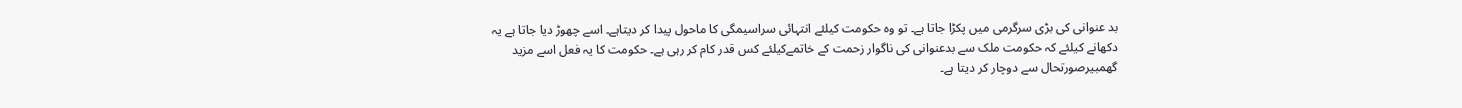بد عنوانی کی بڑی سرگرمی میں پکڑا جاتا ہے۔ تو وہ حکومت کیلئے انتہائی سراسیمگی کا ماحول پیدا کر دیتاہے۔ اسے چھوڑ دیا جاتا ہے یہ دکھانے کیلئے کہ حکومت ملک سے بدعنوانی کی ناگوار زحمت کے خاتمےکیلئے کس قدر کام کر رہی ہے۔ حکومت کا یہ فعل اسے مزید گھمبیرصورتحال سے دوچار کر دیتا ہے۔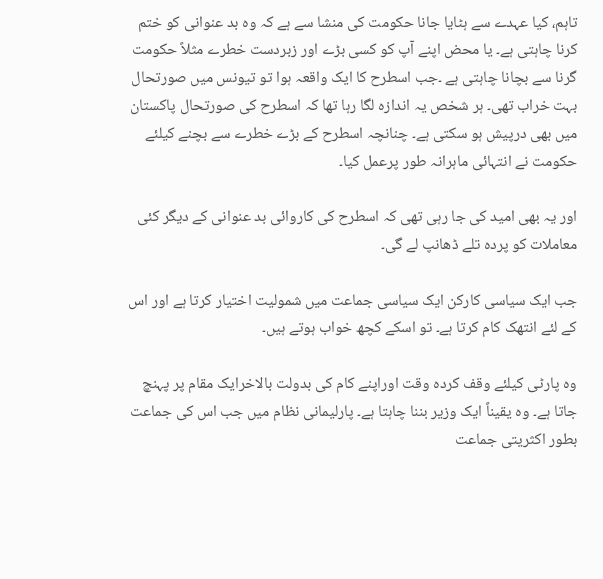تاہم، کیا عہدے سے ہٹایا جانا حکومت کی منشا سے ہے کہ وہ بد عنوانی کو ختم کرنا چاہتی ہے۔ یا محض اپنے آپ کو کسی بڑے اور زبردست خطرے مثلاً حکومت گرنا سے بچانا چاہتی ہے ۔جب اسطرح کا ایک واقعہ ہوا تو تیونس میں صورتحال بہت خراب تھی۔ ہر شخص یہ اندازہ لگا رہا تھا کہ اسطرح کی صورتحال پاکستان میں بھی درپیش ہو سکتی ہے۔ چنانچہ اسطرح کے بڑے خطرے سے بچنے کیلئے حکومت نے انتہائی ماہرانہ طور پرعمل کیا۔

اور یہ بھی امید کی جا رہی تھی کہ اسطرح کی کاروائی بد عنوانی کے دیگر کئی معاملات کو پردہ تلے ڈھانپ لے گی۔

جب ایک سیاسی کارکن ایک سیاسی جماعت میں شمولیت اختیار کرتا ہے اور اس کے لئے انتھک کام کرتا ہے۔ تو اسکے کچھ خواب ہوتے ہیں۔

وہ پارٹی کیلئے وقف کردہ وقت اوراپنے کام کی بدولت بالاخرایک مقام پر پہنچ جاتا ہے۔ وہ یقیناً ایک وزیر بننا چاہتا ہے۔ پارلیمانی نظام میں جب اس کی جماعت بطور اکثریتی جماعت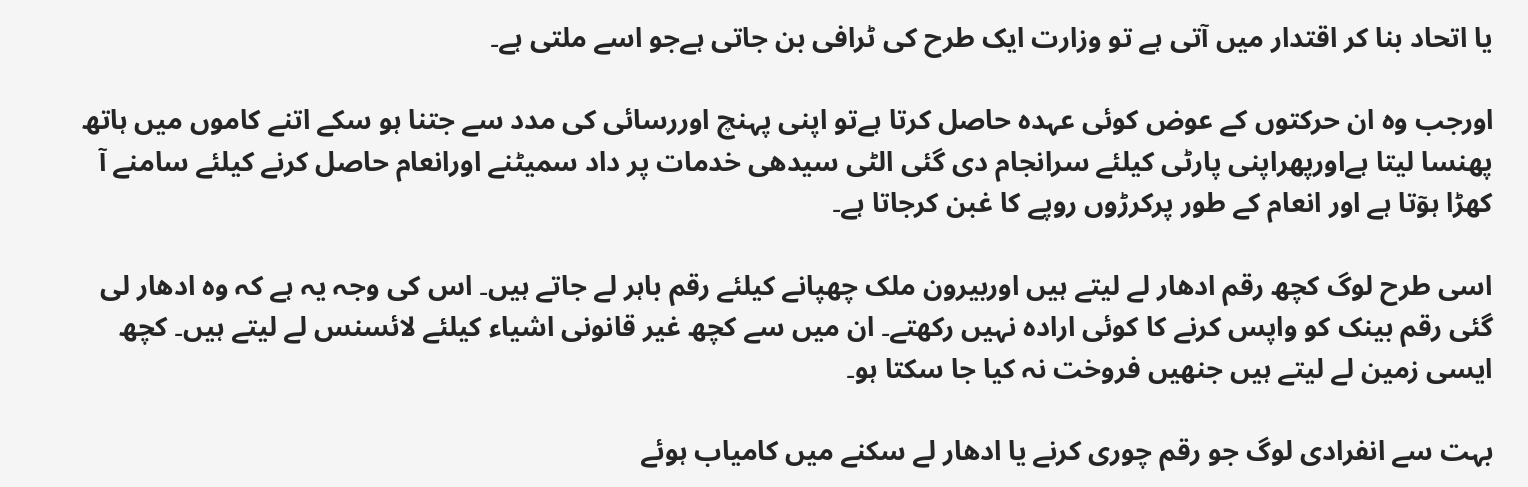یا اتحاد بنا کر اقتدار میں آتی ہے تو وزارت ایک طرح کی ٹرافی بن جاتی ہےجو اسے ملتی ہے۔

اورجب وہ ان حرکتوں کے عوض کوئی عہدہ حاصل کرتا ہےتو اپنی پہنچ اوررسائی کی مدد سے جتنا ہو سکے اتنے کاموں میں ہاتھ پھنسا لیتا ہےاورپھراپنی پارٹی کیلئے سرانجام دی گئی الٹی سیدھی خدمات پر داد سمیٹنے اورانعام حاصل کرنے کیلئے سامنے آ کھڑا ہوٓتا ہے اور انعام کے طور پرکرڑوں روپے کا غبن کرجاتا ہے۔

اسی طرح لوگ کچھ رقم ادھار لے لیتے ہیں اوربیرون ملک چھپانے کیلئے رقم باہر لے جاتے ہیں۔ اس کی وجہ یہ ہے کہ وہ ادھار لی گئی رقم بینک کو واپس کرنے کا کوئی ارادہ نہیں رکھتے۔ ان میں سے کچھ غیر قانونی اشیاء کیلئے لائسنس لے لیتے ہیں۔ کچھ ایسی زمین لے لیتے ہیں جنھیں فروخت نہ کیا جا سکتا ہو۔

بہت سے انفرادی لوگ جو رقم چوری کرنے یا ادھار لے سکنے میں کامیاب ہوئے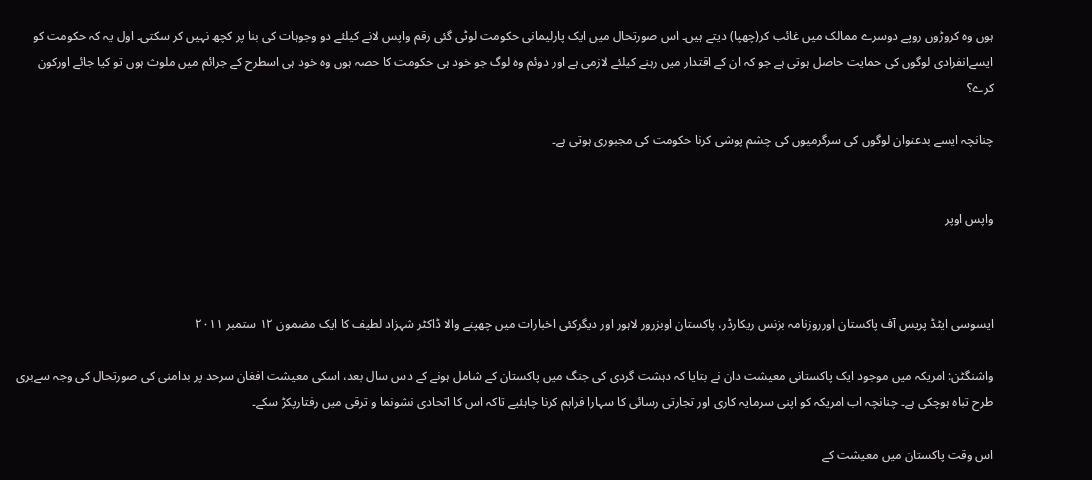ہوں وہ کروڑوں روپے دوسرے ممالک میں غائب کر(چھپا) دیتے ہیں۔ اس صورتحال میں ایک پارلیمانی حکومت لوٹی گئی رقم واپس لانے کیلئے دو وجوہات کی بنا پر کچھ نہیں کر سکتی۔ اول یہ کہ حکومت کو ایسےانفرادی لوگوں کی حمایت حاصل ہوتی ہے جو کہ ان کے اقتدار میں رہنے کیلئے لازمی ہے اور دوئم وہ لوگ جو خود ہی حکومت کا حصہ ہوں وہ خود ہی اسطرح کے جرائم میں ملوث ہوں تو کیا جائے اورکون کرے؟

چنانچہ ایسے بدعنوان لوگوں کی سرگرمیوں کی چشم پوشی کرنا حکومت کی مجبوری ہوتی ہے۔


واپس اوپر



ایسوسی ایٹڈ پریس آف پاکستان اورروزنامہ بزنس ریکارڈر، پاکستان اوبزرور لاہور اور دیگرکئی اخبارات میں چھپنے والا ڈاکٹر شہزاد لطیف کا ایک مضمون ۱۲ ستمبر ۲۰۱۱

واشنگٹن: امریکہ میں موجود ایک پاکستانی معیشت دان نے بتایا کہ دہشت گردی کی جنگ میں پاکستان کے شامل ہونے کے دس سال بعد، اسکی معیشت افغان سرحد پر بدامنی کی صورتحال کی وجہ سےبری طرح تباہ ہوچکی ہے۔ چنانچہ اب امریکہ کو اپنی سرمایہ کاری اور تجارتی رسائی کا سہارا فراہم کرنا چاہئیے تاکہ اس کا اتحادی نشونما و ترقی میں رفتارپکڑ سکے۔

اس وقت پاکستان میں معیشت کے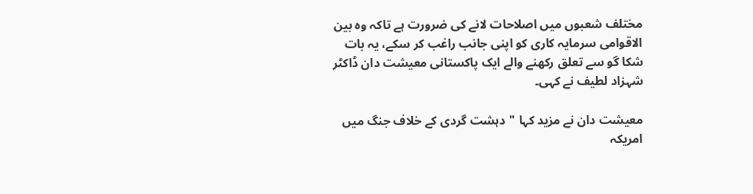مختلف شعبوں میں اصلاحات لانے کی ضرورت ہے تاکہ وہ بین الاقوامی سرمایہ کاری کو اپنی جانب راغب کر سکے، یہ بات شکا گو سے تعلق رکھنے والے ایک پاکستانی معیشت دان ڈاکٹر شہزاد لطیف نے کہی۔

معیشت دان نے مزید کہا "دہشت گردی کے خلاف جنگ میں امریکہ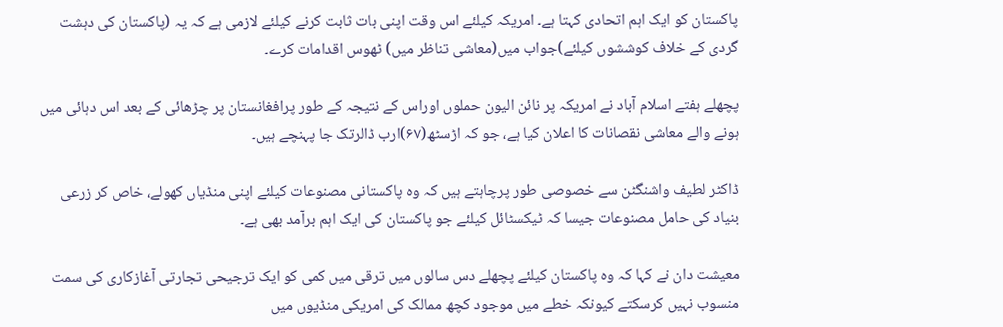پاکستان کو ایک اہم اتحادی کہتا ہے۔ امریکہ کیلئے اس وقت اپنی بات ثابت کرنے کیلئے لازمی ہے کہ یہ (پاکستان کی دہشت گردی کے خلاف کوششوں کیلئے)جواب میں(معاشی تناظر میں) ٹھوس اقدامات کرے۔

پچھلے ہفتے اسلام آباد نے امریکہ پر نائن الیون حملوں اوراس کے نتیجہ کے طور پرافغانستان پر چڑھائی کے بعد اس دہائی میں ہونے والے معاشی نقصانات کا اعلان کیا ہے، جو کہ اڑسٹھ(۶۷)ارب ڈالرتک جا پہنچے ہیں۔

ڈاکٹر لطیف واشنگٹن سے خصوصی طور پرچاہتے ہیں کہ وہ پاکستانی مصنوعات کیلئے اپنی منڈیاں کھولے، خاص کر زرعی بنیاد کی حامل مصنوعات جیسا کہ ٹیکسٹائل کیلئے جو پاکستان کی ایک اہم برآمد بھی ہے۔

معیشت دان نے کہا کہ وہ پاکستان کیلئے پچھلے دس سالوں میں ترقی میں کمی کو ایک ترجیحی تجارتی آغازکاری کی سمت منسوب نہیں کرسکتے کیونکہ خطے میں موجود کچھ ممالک کی امریکی منڈیوں میں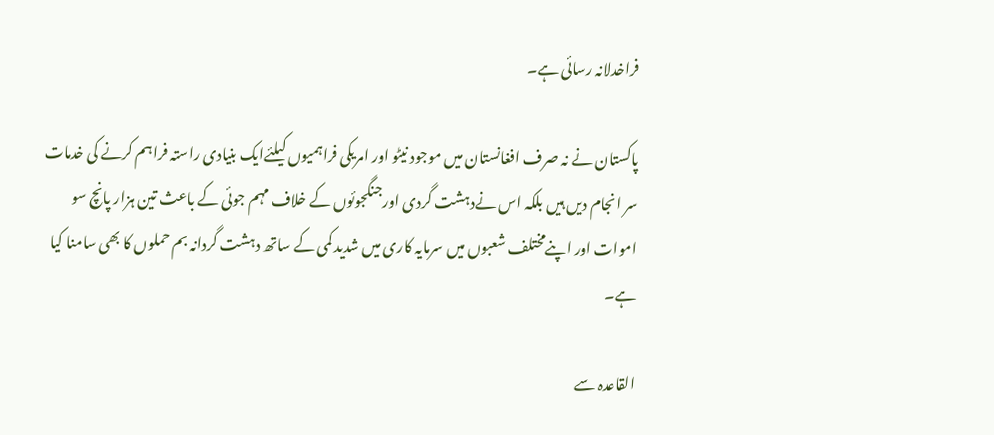فراخدلانہ رسائی ہے۔

پاکستان نے نہ صرف افغانستان میں موجود نیٹو اور امریکی فراہمیوں کیلئےایک بنیادی راستہ فراہم کرنے کی خدمات سر انجام دیں ہیں بلکہ اس نےدہشت گردی اورجنگجوئوں کے خلاف مہم جوئی کے باعث تین ہزار پانچ سو اموات اور اپنےمختلف شعبوں میں سرمایہ کاری میں شدید کمی کے ساتھ دہشت گردانہ بم حملوں کا بھی سامنا کیا ہے۔

القاعدہ سے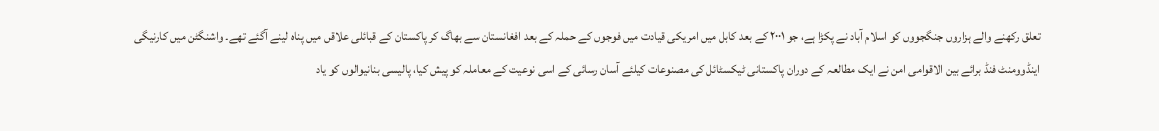تعلق رکھنے والے ہزاروں جنگجووں کو اسلام آباد نے پکڑا ہے، جو ۲۰۰۱ کے بعد کابل میں امریکی قیادت میں فوجوں کے حملہ کے بعد افغانستان سے بھاگ کر پاکستان کے قبائلی علاقں میں پناہ لینے آگئے تھے۔ واشنگٹن میں کارنیگی اینڈوومنٹ فنڈ برائے بین الاقوامی امن نے ایک مطالعہ کے دوران پاکستانی ٹیکسٹائل کی مصنوعات کیلئے آسان رسائی کے اسی نوعیت کے معاملہ کو پیش کیا، پالیسی بنانیوالوں کو یاد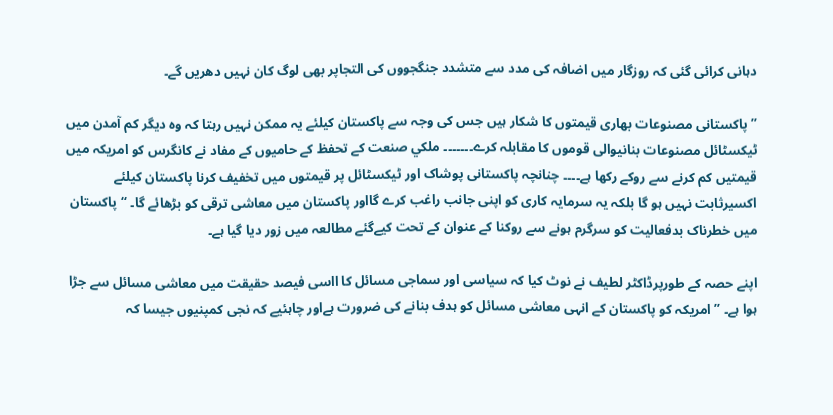دہانی کرائی گئی کہ روزگار میں اضافہ کی مدد سے متشدد جنگجووں کی التجاپر بھی لوگ کان نہیں دھریں گے۔

’’پاکستانی مصنوعات بھاری قیمتوں کا شکار ہیں جس کی وجہ سے پاکستان کیلئے یہ ممکن نہیں رہتا کہ وہ دیگر کم آمدن میں ٹیکسٹائل مصنوعات بنانیوالی قوموں کا مقابلہ کرے۔۔۔۔۔۔۔ ملکي صنعت کے تحفظ کے حامیوں کے مفاد نے کانگرس کو امریکہ میں قیمتیں کم کرنے سے روکے رکھا ہے۔۔۔۔ چنانچہ پاکستانی پوشاک اور ٹیکسٹائل پر قیمتوں میں تخفیف کرنا پاکستان کیلئے اکسیرثابت نہیں ہو گا بلکہ یہ سرمایہ کاری کو اپنی جانب راغب کرے گااور پاکستان میں معاشی ترقی کو بڑھائے گا۔ ‘‘پاکستان میں خطرناک بدفعالیت کو سرگرم ہونے سے روکنا کے عنوان کے تحت کیےگئے مطالعہ میں زور دیا گیا ہے۔

اپنے حصہ کے طورپرڈاکٹر لطیف نے نوٹ کیا کہ سیاسی اور سماجی مسائل کا ااسی فیصد حقیقت میں معاشی مسائل سے جڑا ہوا ہے۔ ’’ امریکہ کو پاکستان کے انہی معاشی مسائل کو ہدف بنانے کی ضرورت ہےاور چاہئیے کہ نجی کمپنیوں جیسا کہ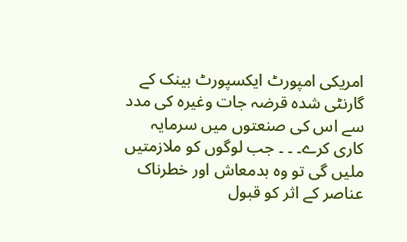امریکی امپورٹ ایکسپورٹ بینک کے گارنٹی شدہ قرضہ جات وغیرہ کی مدد سے اس کی صنعتوں میں سرمایہ کاری کرے۔ ۔ ۔ جب لوگوں کو ملازمتیں ملیں گی تو وہ بدمعاش اور خطرناک عناصر کے اثر کو قبول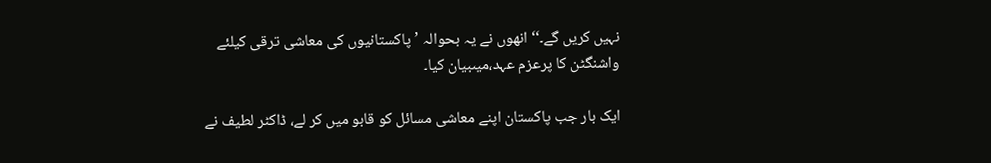نہیں کریں گے۔‘‘ انھوں نے یہ بحوالہ ’پاکستانیوں کی معاشی ترقی کیلئے واشنگٹن کا پرعزم عہد،میںبیان کیا۔

ایک بار جب پاکستان اپنے معاشی مسائل کو قابو میں کر لے، ڈاکٹر لطیف نے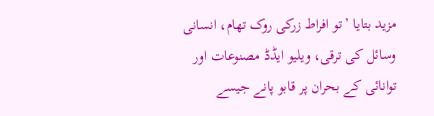مزید بتایا ’تو افراط زرکی روک تھام، انسانی وسائل کی ترقی، ویلیو ایڈڈ مصنوعات اور توانائی کے بحران پر قابو پانے جیسے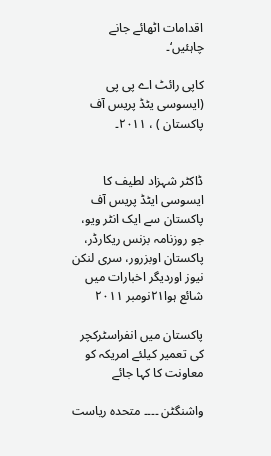اقدامات اٹھائے جانے چاہئیں‘۔

کاپی رائٹ اے پی پی (ایسوسی یٹڈ پریس آف پاکستان ) ، ۲۰۱۱۔


ڈاکٹر شہزاد لطیف کا ایسوسی ایٹڈ پریس آف پاکستان سے ایک انٹر ویو، جو روزنامہ بزنس ریکارڈر، پاکستان اوبزرور، سری لنکن نیوز اوردیگر اخبارات میں شائع ہوا۲۱نومبر ۲۰۱۱

پاکستان میں انفراسٹرکچر کی تعمیر کیلئے امریکہ کو معاونت کا کہا جائے

واشنگٹن ۔۔۔۔ متحدہ ریاست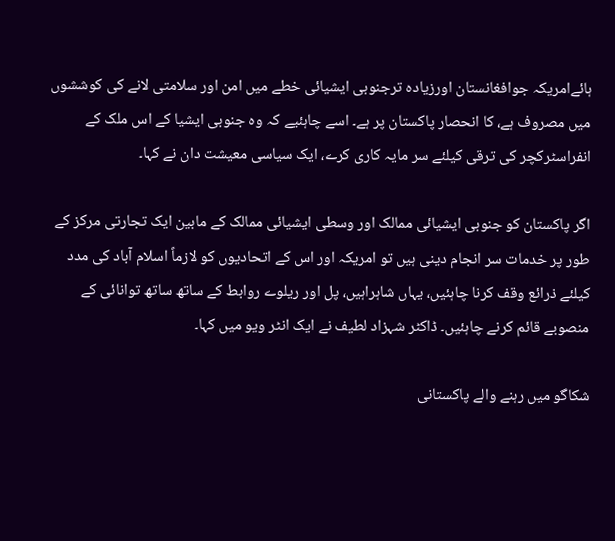ہائےامریکہ جوافغانستان اورزیادہ ترجنوبی ایشیائی خطے میں امن اور سلامتی لانے کی کوششوں میں مصروف ہے، کا انحصار پاکستان پر ہے۔ اسے چاہئیے کہ وہ جنوبی ایشیا کے اس ملک کے انفراسٹرکچر کی ترقی کیلئے سر مایہ کاری کرے، ایک سیاسی معیشت دان نے کہا۔

اگر پاکستان کو جنوبی ایشیائی ممالک اور وسطی ایشیائی ممالک کے مابین ایک تجارتی مرکز کے طور پر خدمات سر انجام دینی ہیں تو امریکہ اور اس کے اتحادیوں کو لازماً اسلام آباد کی مدد کیلئے ذرائع وقف کرنا چاہئیں، یہاں شاہراہیں، پل اور ریلوے روابط کے ساتھ ساتھ توانائی کے منصوبے قائم کرنے چاہئیں۔ ڈاکٹر شہزاد لطیف نے ایک انٹر ویو میں کہا۔

شکاگو میں رہنے والے پاکستانی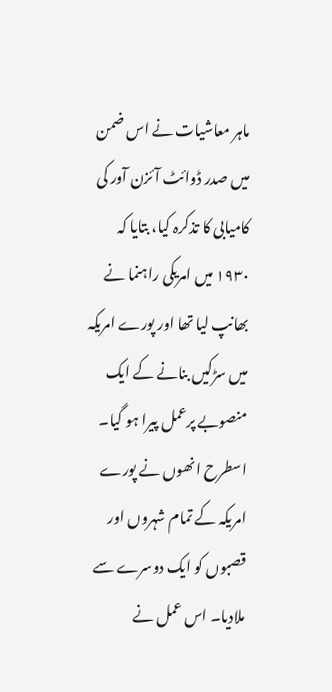ماہر معاشیات نے اس ضمن میں صدر ڈوائٹ آئزن آور کی کامیابی کا تذکرہ کیا، بتایا کہ ۱۹۳۰ میں امریکی راہنما نے بھانپ لیا تھا اور پورے امریکہ میں سڑکیں بنانے کے ایک منصوبے پرعمل پیرا ہو گیا۔ اسطرح انھوں نے پورے امریکہ کے تمام شہروں اور قصبوں کو ایک دوسرے سے ملادیا۔ اس عمل نے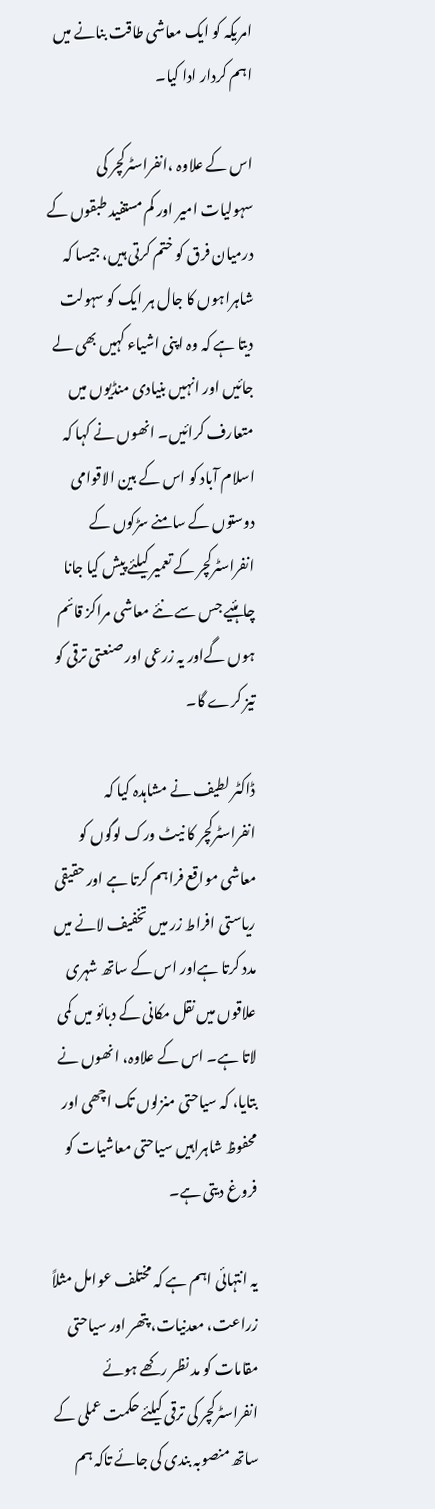امریکہ کو ایک معاشی طاقت بنانے میں اہم کردار ادا کیا۔

اس کے علاوہ ،انفراسٹرکچر کی سہولیات امیر اور کم مستفید طبقوں کے درمیان فرق کو ختم کرتی ہیں، جیسا کہ شاہراہوں کا جال ہر ایک کو سہولت دیتا ہے کہ وہ اپنی اشیاء کہیں بھی لے جائیں اور انہیں بنیادی منڈیوں میں متعارف کرائیں۔ انھوں نے کہا کہ اسلام آباد کو اس کے بین الاقوامی دوستوں کے سامنے سڑکوں کے انفراسٹرکچر کے تعمیر کیلئے پیش کیا جانا چاہئیے جس سے نئے معاشی مراکز قائم ہوں گےاور یہ زرعی اور صنعتی ترقی کو تیز کرے گا۔

ڈاکٹر لطیف نے مشاہدہ کیا کہ انفراسٹرکچر کا نیٹ ورک لوگوں کو معاشی مواقع فراہم کرتا ہے اور حقیقی ریاستی افراط زر میں تخفیف لانے میں مدد کرتا ہےاور اس کے ساتھ شہری علاقوں میں نقل مکانی کے دبائو میں کمی لاتا ہے۔ اس کے علاوہ، انھوں نے بتایا، کہ سیاحتی منزلوں تک اچھی اور محفوظ شاہراہیں سیاحتی معاشیات کو فروغ دیتی ہے۔

یہ انتہائی اہم ہے کہ مختلف عوامل مثلاً زراعت، معدنیات، پتھر اور سیاحتی مقامات کو مد نظر رکھے ہوئے انفراسٹرکچر کی ترقی کیلئے حکمت عملی کے ساتھ منصوبہ بندی کی جائے تاکہ ہم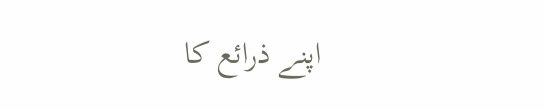اپنے ذرائع کا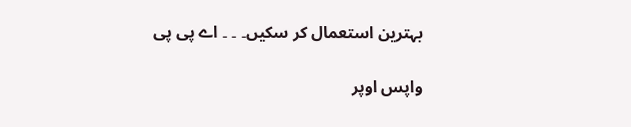بہترین استعمال کر سکیں۔ ۔ ۔ اے پی پی

واپس اوپر